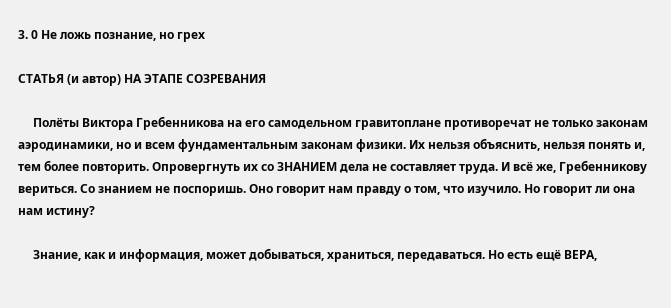3. 0 Не ложь познание, но грех

СТАТЬЯ (и автор) НА ЭТАПЕ СОЗРЕВАНИЯ

     Полёты Виктора Гребенникова на его самодельном гравитоплане противоречат не только законам аэродинамики, но и всем фундаментальным законам физики. Их нельзя объяснить, нельзя понять и, тем более повторить. Опровергнуть их со ЗНАНИЕМ дела не составляет труда. И всё же, Гребенникову вериться. Со знанием не поспоришь. Оно говорит нам правду о том, что изучило. Но говорит ли она нам истину?

     Знание, как и информация, может добываться, храниться, передаваться. Но есть ещё ВЕРА,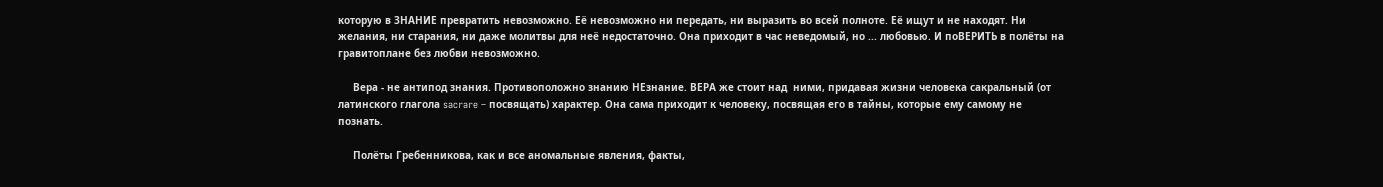которую в ЗНАНИЕ превратить невозможно. Её невозможно ни передать, ни выразить во всей полноте. Её ищут и не находят. Ни желания, ни старания, ни даже молитвы для неё недостаточно. Она приходит в час неведомый, но ... любовью. И поВЕРИТЬ в полёты на гравитоплане без любви невозможно.

     Вера - не антипод знания. Противоположно знанию НЕзнание. ВЕРА же стоит над  ними, придавая жизни человека сакральный (от латинского глагола sacrare – посвящать) характер. Она сама приходит к человеку, посвящая его в тайны, которые ему самому не познать.

     Полёты Гребенникова, как и все аномальные явления, факты,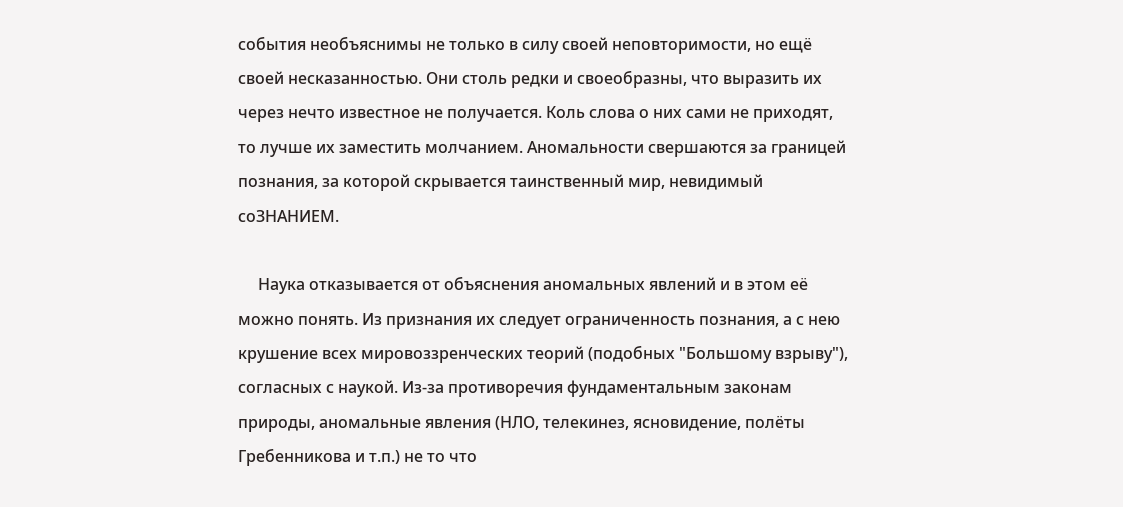события необъяснимы не только в силу своей неповторимости, но ещё своей несказанностью. Они столь редки и своеобразны, что выразить их через нечто известное не получается. Коль слова о них сами не приходят, то лучше их заместить молчанием. Аномальности свершаются за границей познания, за которой скрывается таинственный мир, невидимый соЗНАНИЕМ.

     Наука отказывается от объяснения аномальных явлений и в этом её можно понять. Из признания их следует ограниченность познания, а с нею крушение всех мировоззренческих теорий (подобных "Большому взрыву"), согласных с наукой. Из-за противоречия фундаментальным законам природы, аномальные явления (НЛО, телекинез, ясновидение, полёты Гребенникова и т.п.) не то что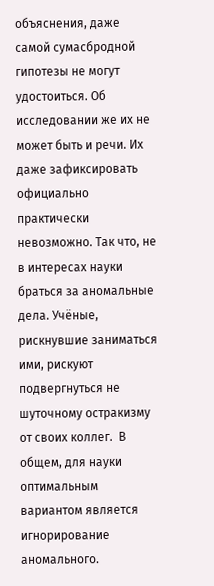объяснения, даже самой сумасбродной гипотезы не могут удостоиться. Об исследовании же их не может быть и речи. Их даже зафиксировать официально практически невозможно. Так что, не в интересах науки браться за аномальные дела. Учёные, рискнувшие заниматься ими, рискуют подвергнуться не шуточному остракизму от своих коллег.  В общем, для науки оптимальным вариантом является игнорирование аномального.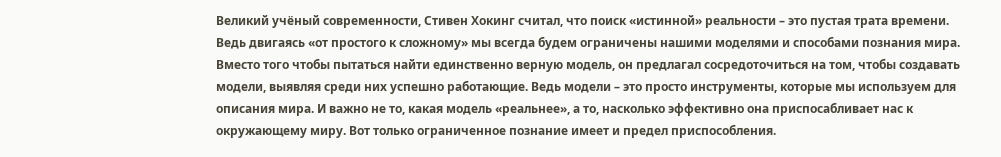Великий учёный современности, Стивен Хокинг считал, что поиск «истинной» реальности – это пустая трата времени. Ведь двигаясь «от простого к сложному» мы всегда будем ограничены нашими моделями и способами познания мира. Вместо того чтобы пытаться найти единственно верную модель, он предлагал сосредоточиться на том, чтобы создавать модели, выявляя среди них успешно работающие. Ведь модели – это просто инструменты, которые мы используем для описания мира. И важно не то, какая модель «реальнее», а то, насколько эффективно она приспосабливает нас к окружающему миру. Вот только ограниченное познание имеет и предел приспособления.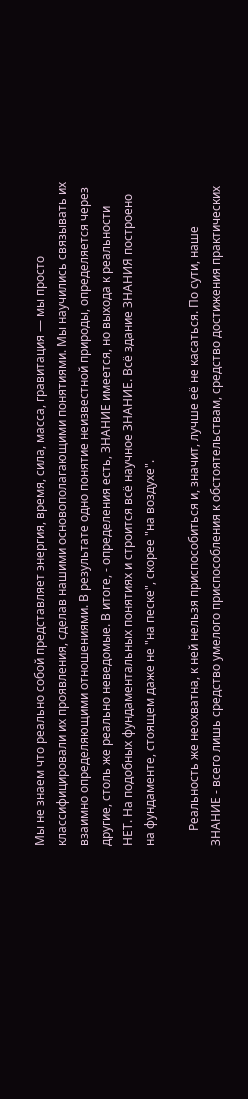Мы не знаем что реально собой представляет энергия, время, сила, масса, гравитация — мы просто классифицировали их проявления, сделав нашими основополагающими понятиями. Мы научились связывать их взаимно определяющими отношениями. В результате одно понятие неизвестной природы, определяется через другие, столь же реально неведомые. В итоге, - определения есть, ЗНАНИЕ имеется, но выхода к реальности НЕТ. На подобных фундаментальных понятиях и строится всё научное ЗНАНИЕ. Всё здание ЗНАНИЯ построено на фундаменте, стоящем даже не "на песке", скорее "на воздухе".

     Реальность же неохватна, к ней нельзя приспособиться и, значит, лучше её не касаться. По сути, наше ЗНАНИЕ - всего лишь средство умелого приспособления к обстоятельствам, средство достижения практических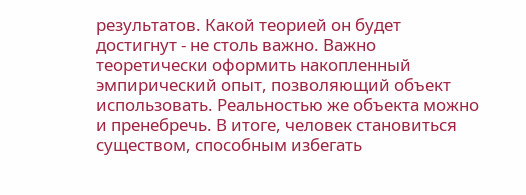результатов. Какой теорией он будет достигнут - не столь важно. Важно теоретически оформить накопленный эмпирический опыт, позволяющий объект использовать. Реальностью же объекта можно и пренебречь. В итоге, человек становиться существом, способным избегать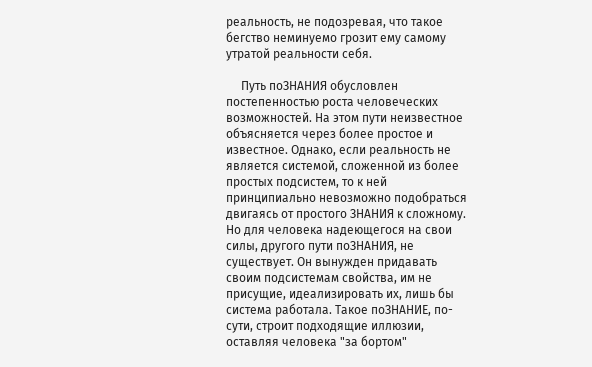реальность, не подозревая, что такое бегство неминуемо грозит ему самому утратой реальности себя.

     Путь поЗНАНИЯ обусловлен постепенностью роста человеческих возможностей. На этом пути неизвестное объясняется через более простое и известное. Однако, если реальность не является системой, сложенной из более простых подсистем, то к ней принципиально невозможно подобраться двигаясь от простого ЗНАНИЯ к сложному. Но для человека надеющегося на свои силы, другого пути поЗНАНИЯ, не существует. Он вынужден придавать своим подсистемам свойства, им не присущие, идеализировать их, лишь бы система работала. Такое поЗНАНИЕ, по-сути, строит подходящие иллюзии, оставляя человека "за бортом"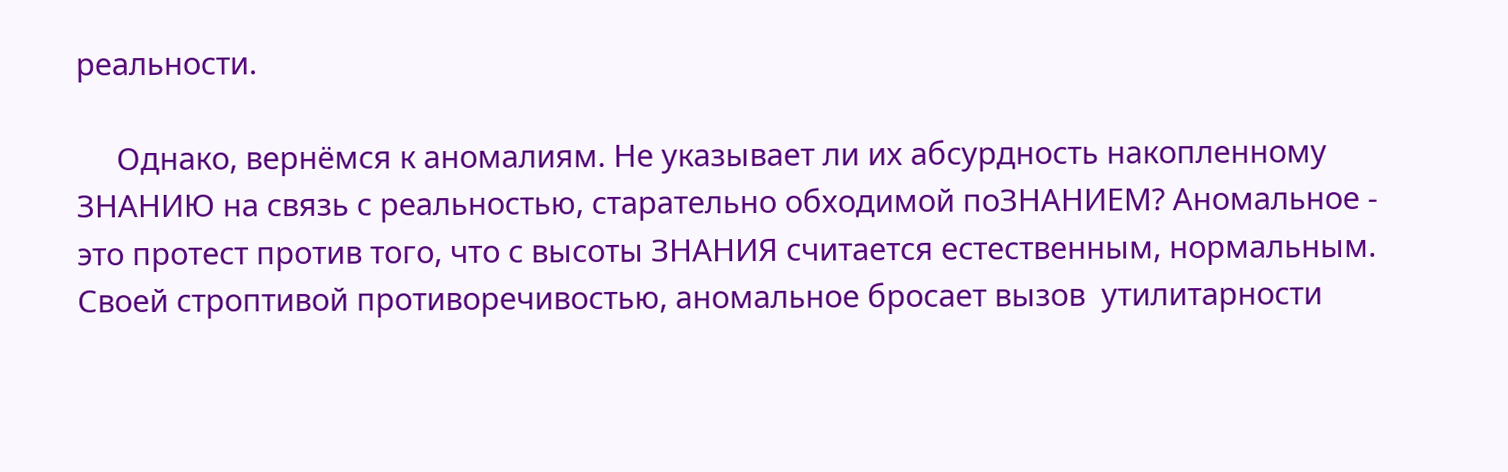реальности.

     Однако, вернёмся к аномалиям. Не указывает ли их абсурдность накопленному ЗНАНИЮ на связь с реальностью, старательно обходимой поЗНАНИЕМ? Аномальное - это протест против того, что с высоты ЗНАНИЯ считается естественным, нормальным. Своей строптивой противоречивостью, аномальное бросает вызов  утилитарности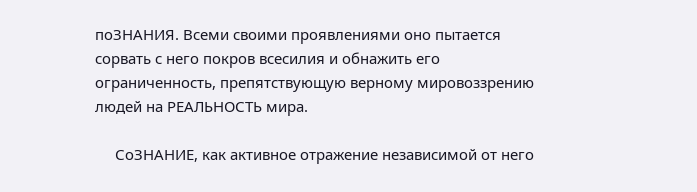поЗНАНИЯ. Всеми своими проявлениями оно пытается сорвать с него покров всесилия и обнажить его ограниченность, препятствующую верному мировоззрению людей на РЕАЛЬНОСТЬ мира.

     СоЗНАНИЕ, как активное отражение независимой от него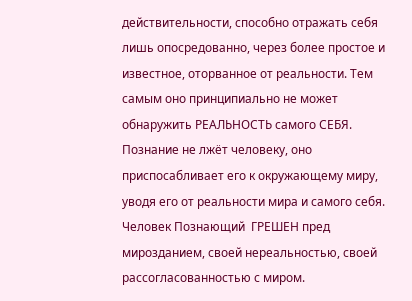действительности, способно отражать себя лишь опосредованно, через более простое и известное, оторванное от реальности. Тем самым оно принципиально не может обнаружить РЕАЛЬНОСТЬ самого СЕБЯ. Познание не лжёт человеку, оно приспосабливает его к окружающему миру, уводя его от реальности мира и самого себя. Человек Познающий  ГРЕШЕН пред мирозданием, своей нереальностью, своей рассогласованностью с миром.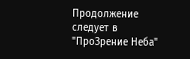Продолжение следует в "ПроЗрение Неба"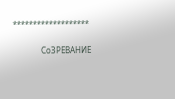*******************

              СоЗРЕВАНИЕ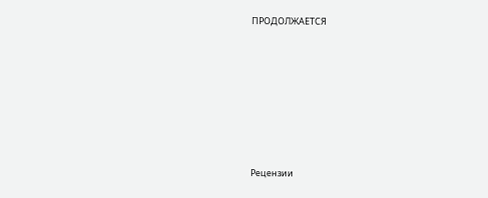ПРОДОЛЖАЕТСЯ







Рецензии